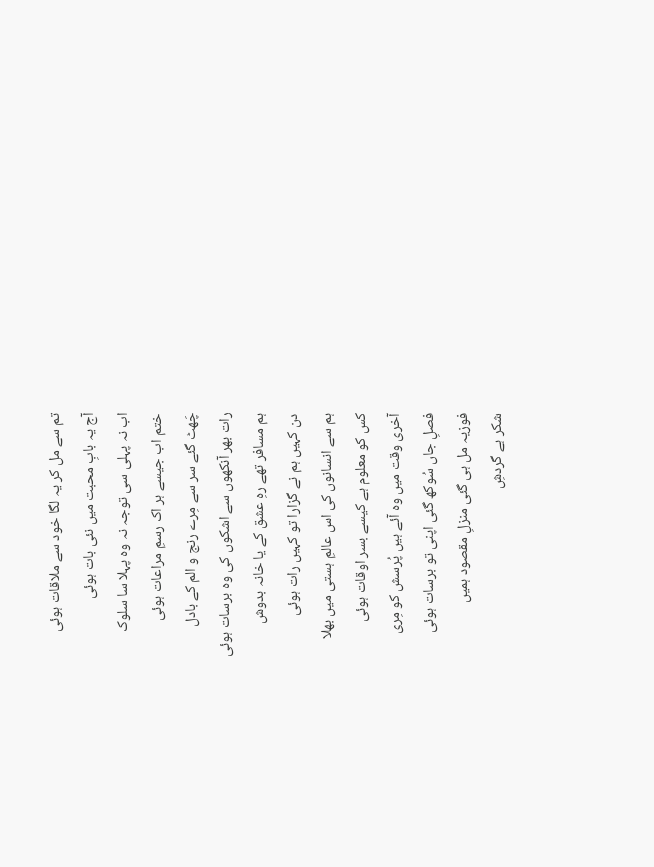تم سے مل کر یہ لگا خود سے ملاقات ہوئی
آج یہ بابِ محبت میں نئی بات ہوئی
اب نہ پہلی سی توجہ نہ وہ پہلا سا سلوک
ختم اب جیسے ہر اک رسمِ مراعات ہوئی
چَھٹ گئے سر سے مِرے رنج و الم کے بادل
رات بھر آنکھوں سے اشکوں کی وہ برسات ہوئی
ہم مسافر تھے رہِ عشق کے یا خانہ بدوش
دن کہیں ہم نے گزارا تو کہیں رات ہوئی
ہم سے انسانوں کی اس عالمِ ہستی میں بھلا
کس کو معلوم ہے کیسے بسر اوقات ہوئی
آخری وقت میں وہ آئے ہیں پُرسش کو مِری
فصلِ جاں سُوکھ گئی اپنی تو برسات ہوئی
فوزیہ مل ہی گئی منزلِ مقصود ہمیں
شکر ہے گردشِ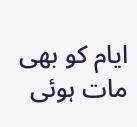ایام کو بھی مات ہوئی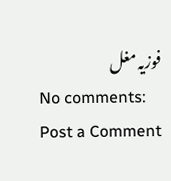فوزیہ مغل
No comments:
Post a Comment